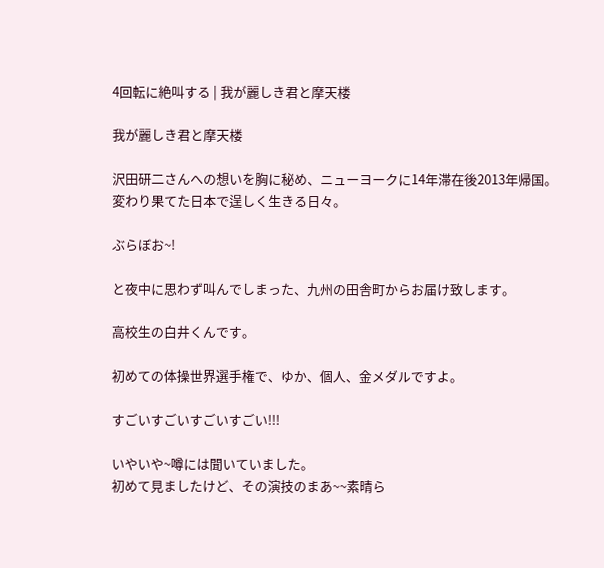4回転に絶叫する | 我が麗しき君と摩天楼

我が麗しき君と摩天楼

沢田研二さんへの想いを胸に秘め、ニューヨークに14年滞在後2013年帰国。
変わり果てた日本で逞しく生きる日々。

ぶらぼお~!

と夜中に思わず叫んでしまった、九州の田舎町からお届け致します。

高校生の白井くんです。

初めての体操世界選手権で、ゆか、個人、金メダルですよ。

すごいすごいすごいすごい!!!

いやいや~噂には聞いていました。
初めて見ましたけど、その演技のまあ~~素晴ら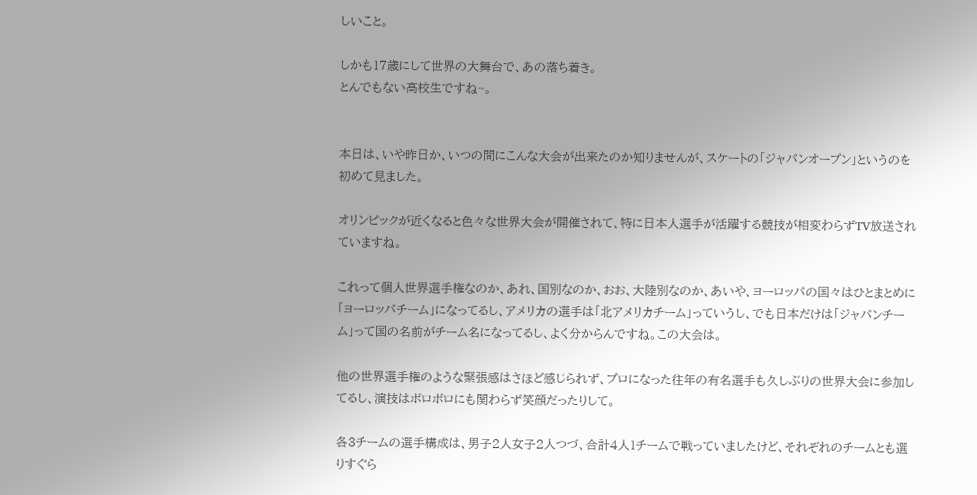しいこと。

しかも17歳にして世界の大舞台で、あの落ち着き。
とんでもない高校生ですね~。


本日は、いや昨日か、いつの間にこんな大会が出来たのか知りませんが、スケートの「ジャパンオープン」というのを初めて見ました。

オリンピックが近くなると色々な世界大会が開催されて、特に日本人選手が活躍する競技が相変わらずTV放送されていますね。

これって個人世界選手権なのか、あれ、国別なのか、おお、大陸別なのか、あいや、ヨーロッパの国々はひとまとめに「ヨーロッパチーム」になってるし、アメリカの選手は「北アメリカチーム」っていうし、でも日本だけは「ジャパンチーム」って国の名前がチーム名になってるし、よく分からんですね。この大会は。

他の世界選手権のような緊張感はさほど感じられず、プロになった往年の有名選手も久しぶりの世界大会に参加してるし、演技はボロボロにも関わらず笑顔だったりして。

各3チームの選手構成は、男子2人女子2人つづ、合計4人1チームで戦っていましたけど、それぞれのチームとも選りすぐら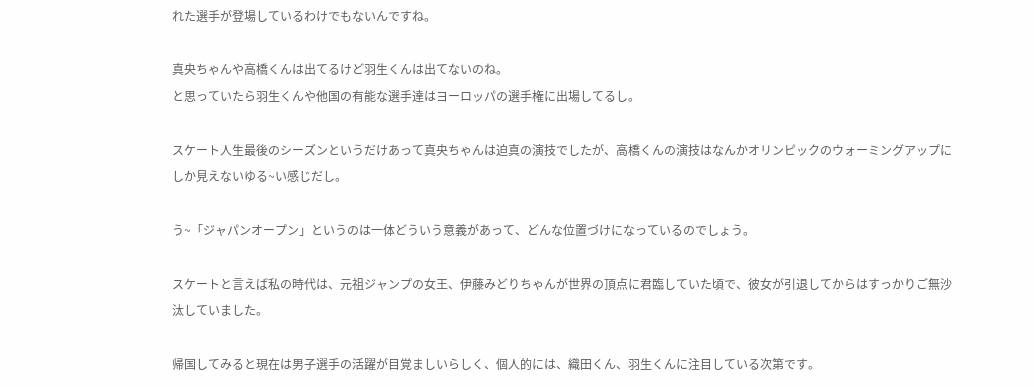れた選手が登場しているわけでもないんですね。

真央ちゃんや高橋くんは出てるけど羽生くんは出てないのね。
と思っていたら羽生くんや他国の有能な選手達はヨーロッパの選手権に出場してるし。

スケート人生最後のシーズンというだけあって真央ちゃんは迫真の演技でしたが、高橋くんの演技はなんかオリンピックのウォーミングアップにしか見えないゆる~い感じだし。

う~「ジャパンオープン」というのは一体どういう意義があって、どんな位置づけになっているのでしょう。

スケートと言えば私の時代は、元祖ジャンプの女王、伊藤みどりちゃんが世界の頂点に君臨していた頃で、彼女が引退してからはすっかりご無沙汰していました。

帰国してみると現在は男子選手の活躍が目覚ましいらしく、個人的には、織田くん、羽生くんに注目している次第です。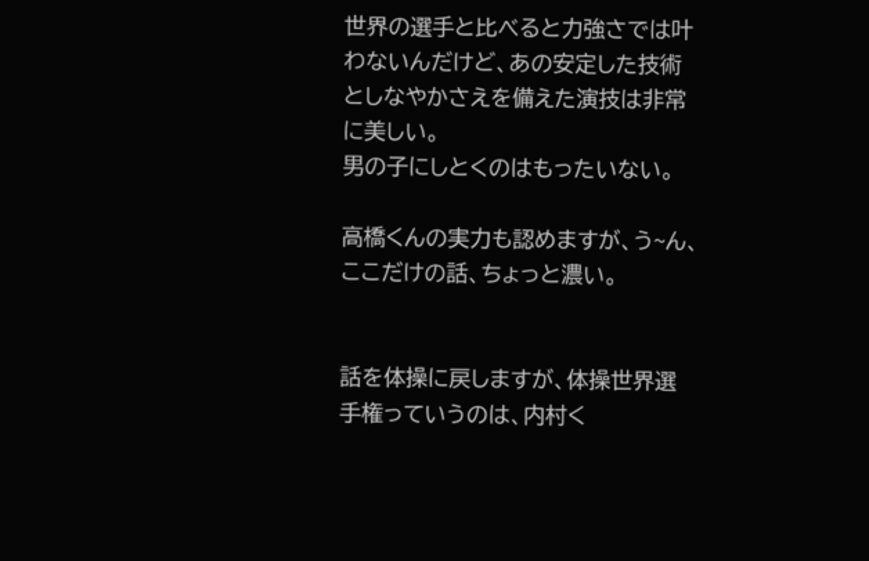世界の選手と比べると力強さでは叶わないんだけど、あの安定した技術としなやかさえを備えた演技は非常に美しい。
男の子にしとくのはもったいない。

高橋くんの実力も認めますが、う~ん、ここだけの話、ちょっと濃い。


話を体操に戻しますが、体操世界選手権っていうのは、内村く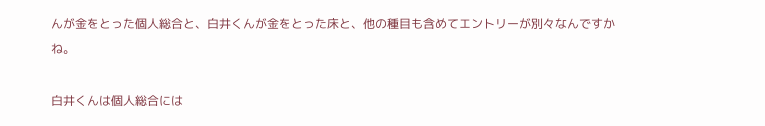んが金をとった個人総合と、白井くんが金をとった床と、他の種目も含めてエントリーが別々なんですかね。

白井くんは個人総合には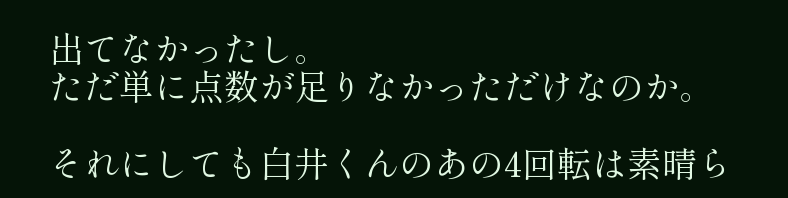出てなかったし。
ただ単に点数が足りなかっただけなのか。

それにしても白井くんのあの4回転は素晴ら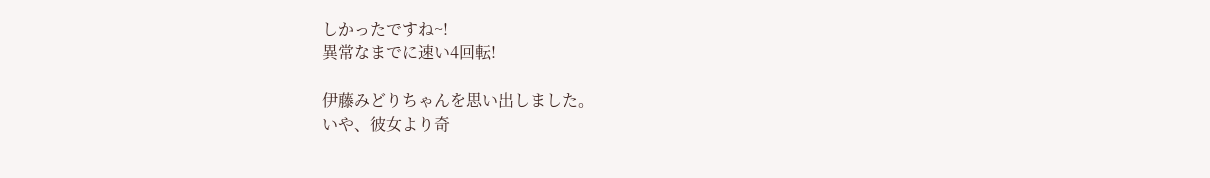しかったですね~!
異常なまでに速い4回転!

伊藤みどりちゃんを思い出しました。
いや、彼女より奇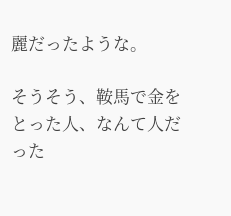麗だったような。

そうそう、鞍馬で金をとった人、なんて人だった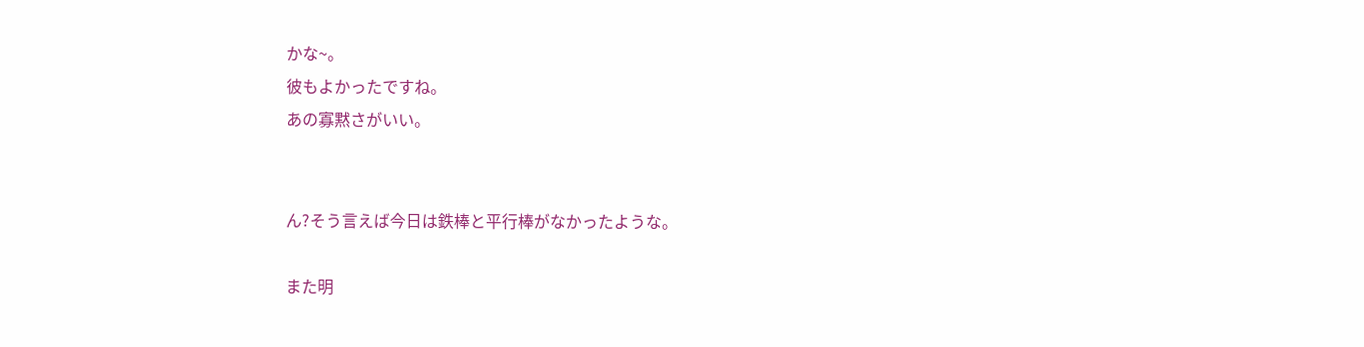かな~。
彼もよかったですね。
あの寡黙さがいい。


ん?そう言えば今日は鉄棒と平行棒がなかったような。

また明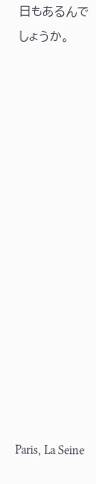日もあるんでしょうか。















Paris, La Seine